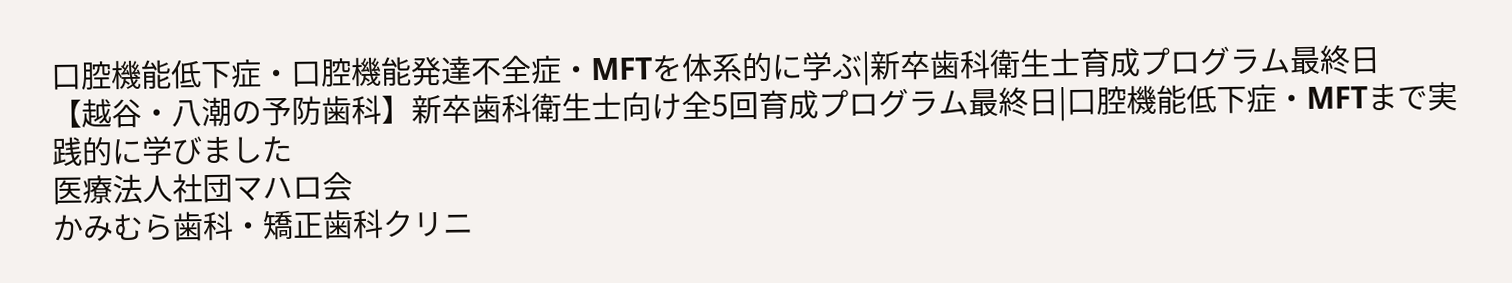口腔機能低下症・口腔機能発達不全症・MFTを体系的に学ぶ|新卒歯科衛生士育成プログラム最終日
【越谷・八潮の予防歯科】新卒歯科衛生士向け全5回育成プログラム最終日|口腔機能低下症・MFTまで実践的に学びました
医療法人社団マハロ会
かみむら歯科・矯正歯科クリニ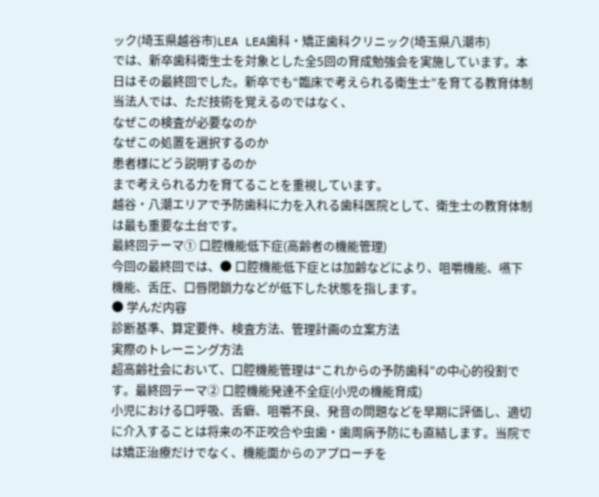ック(埼玉県越谷市)LEA LEA歯科・矯正歯科クリニック(埼玉県八潮市)
では、新卒歯科衛生士を対象とした全5回の育成勉強会を実施しています。本日はその最終回でした。新卒でも“臨床で考えられる衛生士”を育てる教育体制当法人では、ただ技術を覚えるのではなく、
なぜこの検査が必要なのか
なぜこの処置を選択するのか
患者様にどう説明するのか
まで考えられる力を育てることを重視しています。
越谷・八潮エリアで予防歯科に力を入れる歯科医院として、衛生士の教育体制は最も重要な土台です。
最終回テーマ① 口腔機能低下症(高齢者の機能管理)
今回の最終回では、● 口腔機能低下症とは加齢などにより、咀嚼機能、嚥下機能、舌圧、口唇閉鎖力などが低下した状態を指します。
● 学んだ内容
診断基準、算定要件、検査方法、管理計画の立案方法
実際のトレーニング方法
超高齢社会において、口腔機能管理は“これからの予防歯科”の中心的役割です。最終回テーマ② 口腔機能発達不全症(小児の機能育成)
小児における口呼吸、舌癖、咀嚼不良、発音の問題などを早期に評価し、適切に介入することは将来の不正咬合や虫歯・歯周病予防にも直結します。当院では矯正治療だけでなく、機能面からのアプローチを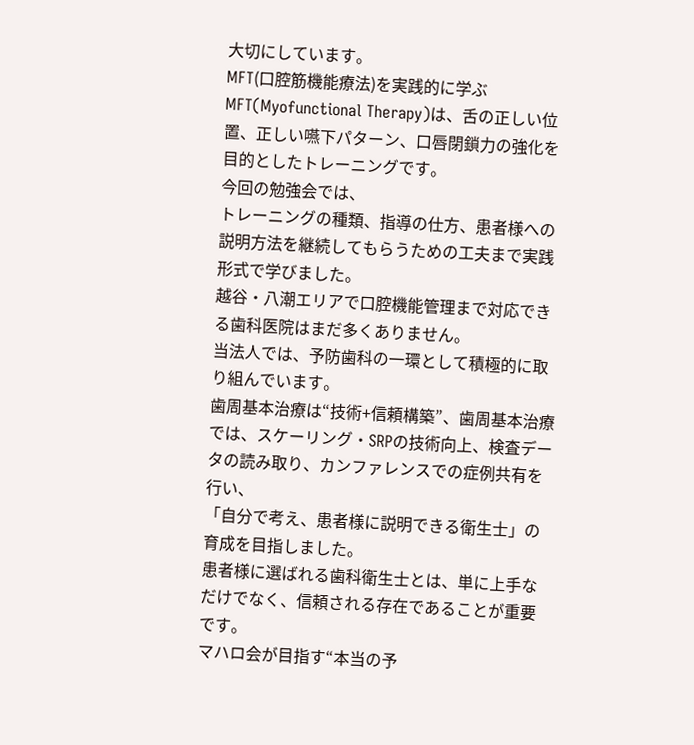大切にしています。
MFT(口腔筋機能療法)を実践的に学ぶ
MFT(Myofunctional Therapy)は、舌の正しい位置、正しい嚥下パターン、口唇閉鎖力の強化を目的としたトレーニングです。
今回の勉強会では、
トレーニングの種類、指導の仕方、患者様への説明方法を継続してもらうための工夫まで実践形式で学びました。
越谷・八潮エリアで口腔機能管理まで対応できる歯科医院はまだ多くありません。
当法人では、予防歯科の一環として積極的に取り組んでいます。
歯周基本治療は“技術+信頼構築”、歯周基本治療では、スケーリング・SRPの技術向上、検査データの読み取り、カンファレンスでの症例共有を行い、
「自分で考え、患者様に説明できる衛生士」の育成を目指しました。
患者様に選ばれる歯科衛生士とは、単に上手なだけでなく、信頼される存在であることが重要です。
マハロ会が目指す“本当の予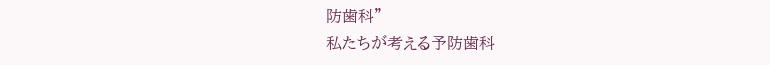防歯科”
私たちが考える予防歯科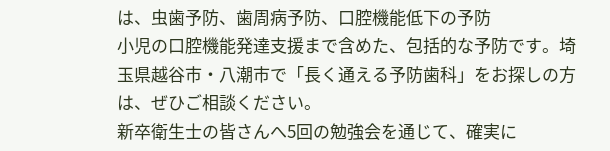は、虫歯予防、歯周病予防、口腔機能低下の予防
小児の口腔機能発達支援まで含めた、包括的な予防です。埼玉県越谷市・八潮市で「長く通える予防歯科」をお探しの方は、ぜひご相談ください。
新卒衛生士の皆さんへ5回の勉強会を通じて、確実に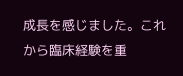成長を感じました。これから臨床経験を重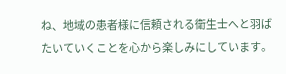ね、地域の患者様に信頼される衛生士へと羽ばたいていくことを心から楽しみにしています。